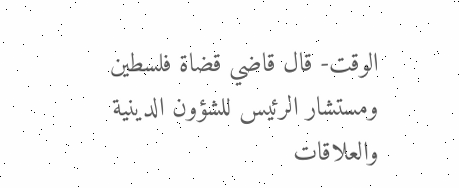الوقت- قال قاضي قضاة فلسطين ومستشار الرئيس للشؤون الدينية والعلاقات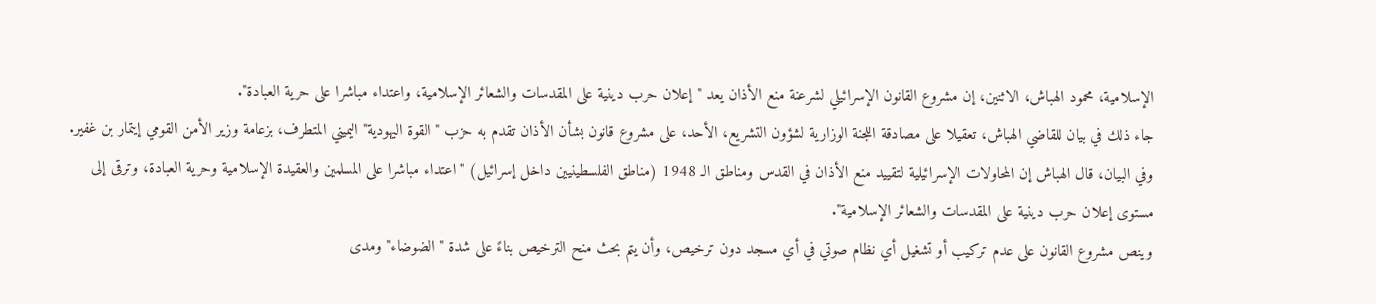الإسلامية، محمود الهباش، الاثنين، إن مشروع القانون الإسرائيلي لشرعنة منع الأذان يعد "إعلان حرب دينية على المقدسات والشعائر الإسلامية، واعتداء مباشرا على حرية العبادة".
جاء ذلك في بيان للقاضي الهباش، تعقيلا على مصادقة اللجنة الوزارية لشؤون التشريع، الأحد، على مشروع قانون بشأن الأذان تقدم به حزب "القوة اليهودية" اليميني المتطرف، بزعامة وزير الأمن القومي إيتمار بن غفير.
وفي البيان، قال الهباش إن المحاولات الإسرائيلية لتقييد منع الأذان في القدس ومناطق الـ 1948 (مناطق الفلسطينيين داخل إسرائيل) "اعتداء مباشرا على المسلمين والعقيدة الإسلامية وحرية العبادة، وترقى إلى مستوى إعلان حرب دينية على المقدسات والشعائر الإسلامية".
وينص مشروع القانون على عدم تركيب أو تشغيل أي نظام صوتي في أي مسجد دون ترخيص، وأن يتم بحث منح الترخيص بناءً على شدة "الضوضاء" ومدى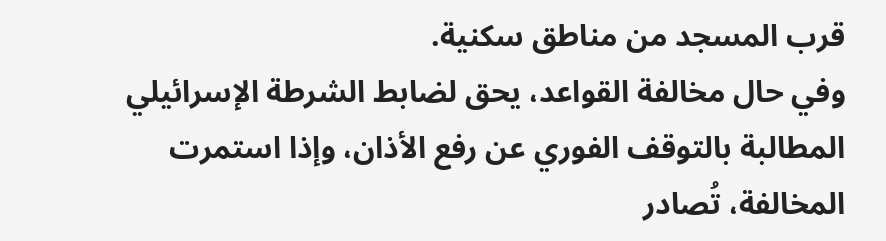قرب المسجد من مناطق سكنية.
وفي حال مخالفة القواعد، يحق لضابط الشرطة الإسرائيلي المطالبة بالتوقف الفوري عن رفع الأذان، وإذا استمرت المخالفة، تُصادر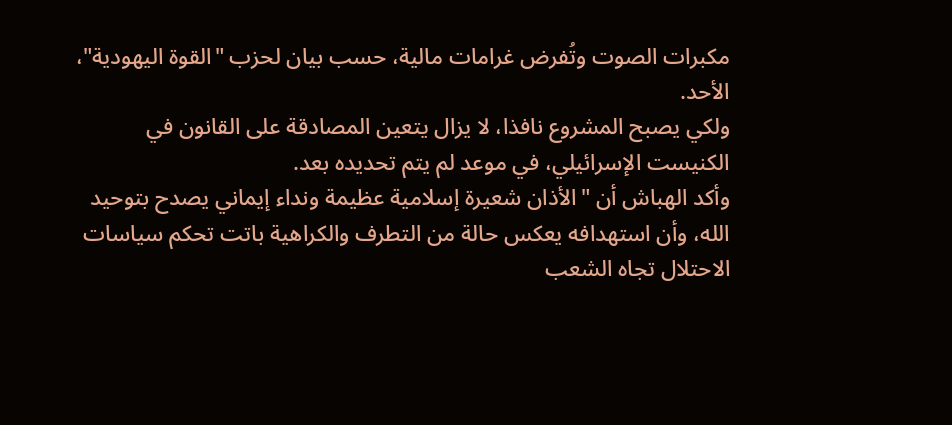مكبرات الصوت وتُفرض غرامات مالية، حسب بيان لحزب "القوة اليهودية"، الأحد.
ولكي يصبح المشروع نافذا، لا يزال يتعين المصادقة على القانون في الكنيست الإسرائيلي، في موعد لم يتم تحديده بعد.
وأكد الهباش أن "الأذان شعيرة إسلامية عظيمة ونداء إيماني يصدح بتوحيد الله، وأن استهدافه يعكس حالة من التطرف والكراهية باتت تحكم سياسات الاحتلال تجاه الشعب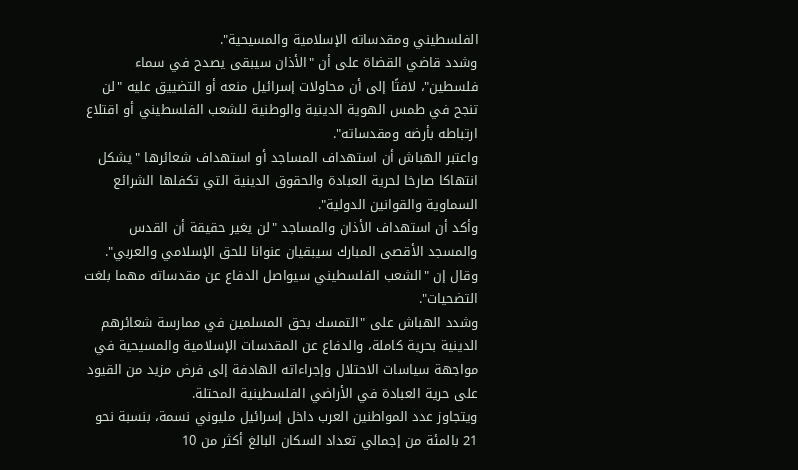الفلسطيني ومقدساته الإسلامية والمسيحية".
وشدد قاضي القضاة على أن "الأذان سيبقى يصدح في سماء فلسطين"، لافتًا إلى أن محاولات إسرائيل منعه أو التضييق عليه "لن تنجح في طمس الهوية الدينية والوطنية للشعب الفلسطيني أو اقتلاع ارتباطه بأرضه ومقدساته".
واعتبر الهباش أن استهداف المساجد أو استهداف شعائرها "يشكل انتهاكا صارخا لحرية العبادة والحقوق الدينية التي تكفلها الشرائع السماوية والقوانين الدولية".
وأكد أن استهداف الأذان والمساجد "لن يغير حقيقة أن القدس والمسجد الأقصى المبارك سيبقيان عنوانا للحق الإسلامي والعربي".
وقال إن "الشعب الفلسطيني سيواصل الدفاع عن مقدساته مهما بلغت التضحيات".
وشدد الهباش على "التمسك بحق المسلمين في ممارسة شعائرهم الدينية بحرية كاملة، والدفاع عن المقدسات الإسلامية والمسيحية في مواجهة سياسات الاحتلال وإجراءاته الهادفة إلى فرض مزيد من القيود على حرية العبادة في الأراضي الفلسطينية المحتلة.
ويتجاوز عدد المواطنين العرب داخل إسرائيل مليوني نسمة، بنسبة نحو 21 بالمئة من إجمالي تعداد السكان البالغ أكثر من 10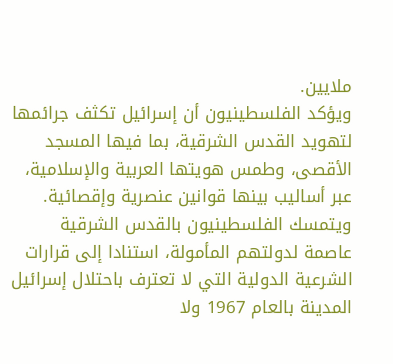ملايين.
ويؤكد الفلسطينيون أن إسرائيل تكثف جرائمها لتهويد القدس الشرقية، بما فيها المسجد الأقصى، وطمس هويتها العربية والإسلامية، عبر أساليب بينها قوانين عنصرية وإقصائية.
ويتمسك الفلسطينيون بالقدس الشرقية عاصمة لدولتهم المأمولة، استنادا إلى قرارات الشرعية الدولية التي لا تعترف باحتلال إسرائيل المدينة بالعام 1967 ولا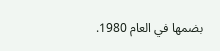بضمها في العام 1980.